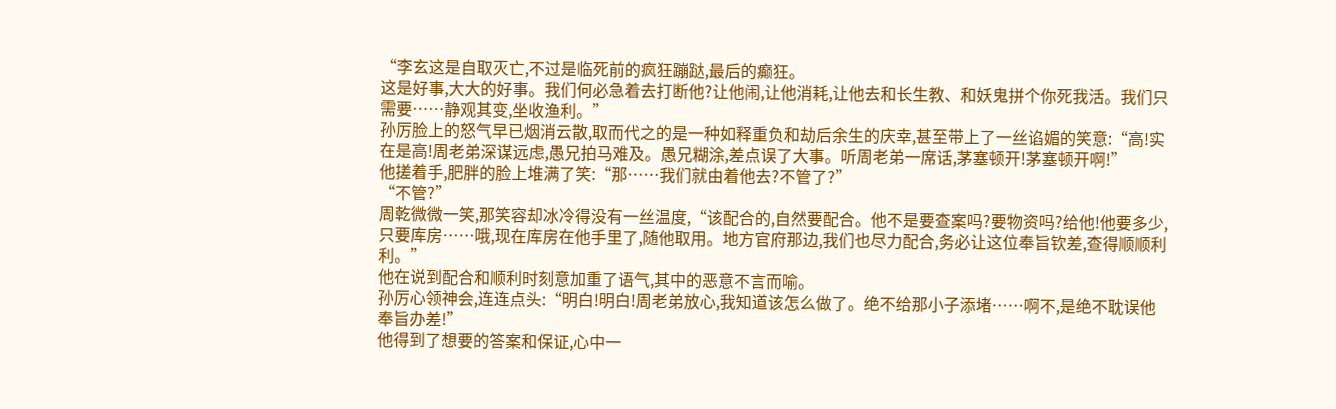“李玄这是自取灭亡,不过是临死前的疯狂蹦跶,最后的癫狂。
这是好事,大大的好事。我们何必急着去打断他?让他闹,让他消耗,让他去和长生教、和妖鬼拼个你死我活。我们只需要……静观其变,坐收渔利。”
孙厉脸上的怒气早已烟消云散,取而代之的是一种如释重负和劫后余生的庆幸,甚至带上了一丝谄媚的笑意:“高!实在是高!周老弟深谋远虑,愚兄拍马难及。愚兄糊涂,差点误了大事。听周老弟一席话,茅塞顿开!茅塞顿开啊!”
他搓着手,肥胖的脸上堆满了笑:“那……我们就由着他去?不管了?”
“不管?”
周乾微微一笑,那笑容却冰冷得没有一丝温度,“该配合的,自然要配合。他不是要查案吗?要物资吗?给他!他要多少,只要库房……哦,现在库房在他手里了,随他取用。地方官府那边,我们也尽力配合,务必让这位奉旨钦差,查得顺顺利利。”
他在说到配合和顺利时刻意加重了语气,其中的恶意不言而喻。
孙厉心领神会,连连点头:“明白!明白!周老弟放心,我知道该怎么做了。绝不给那小子添堵……啊不,是绝不耽误他奉旨办差!”
他得到了想要的答案和保证,心中一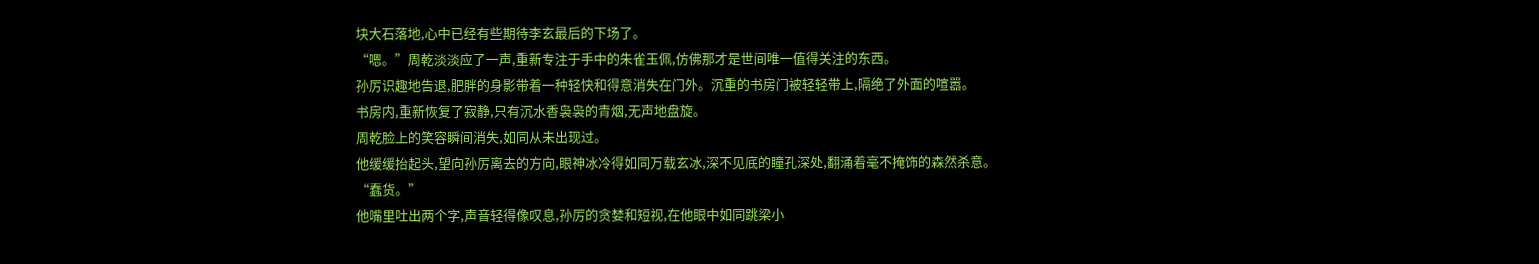块大石落地,心中已经有些期待李玄最后的下场了。
“嗯。”周乾淡淡应了一声,重新专注于手中的朱雀玉佩,仿佛那才是世间唯一值得关注的东西。
孙厉识趣地告退,肥胖的身影带着一种轻快和得意消失在门外。沉重的书房门被轻轻带上,隔绝了外面的喧嚣。
书房内,重新恢复了寂静,只有沉水香袅袅的青烟,无声地盘旋。
周乾脸上的笑容瞬间消失,如同从未出现过。
他缓缓抬起头,望向孙厉离去的方向,眼神冰冷得如同万载玄冰,深不见底的瞳孔深处,翻涌着毫不掩饰的森然杀意。
“蠢货。”
他嘴里吐出两个字,声音轻得像叹息,孙厉的贪婪和短视,在他眼中如同跳梁小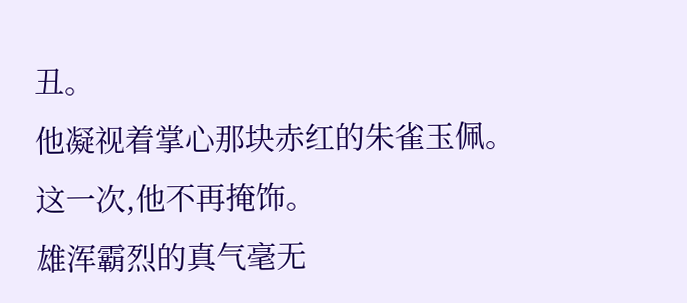丑。
他凝视着掌心那块赤红的朱雀玉佩。这一次,他不再掩饰。
雄浑霸烈的真气毫无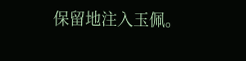保留地注入玉佩。